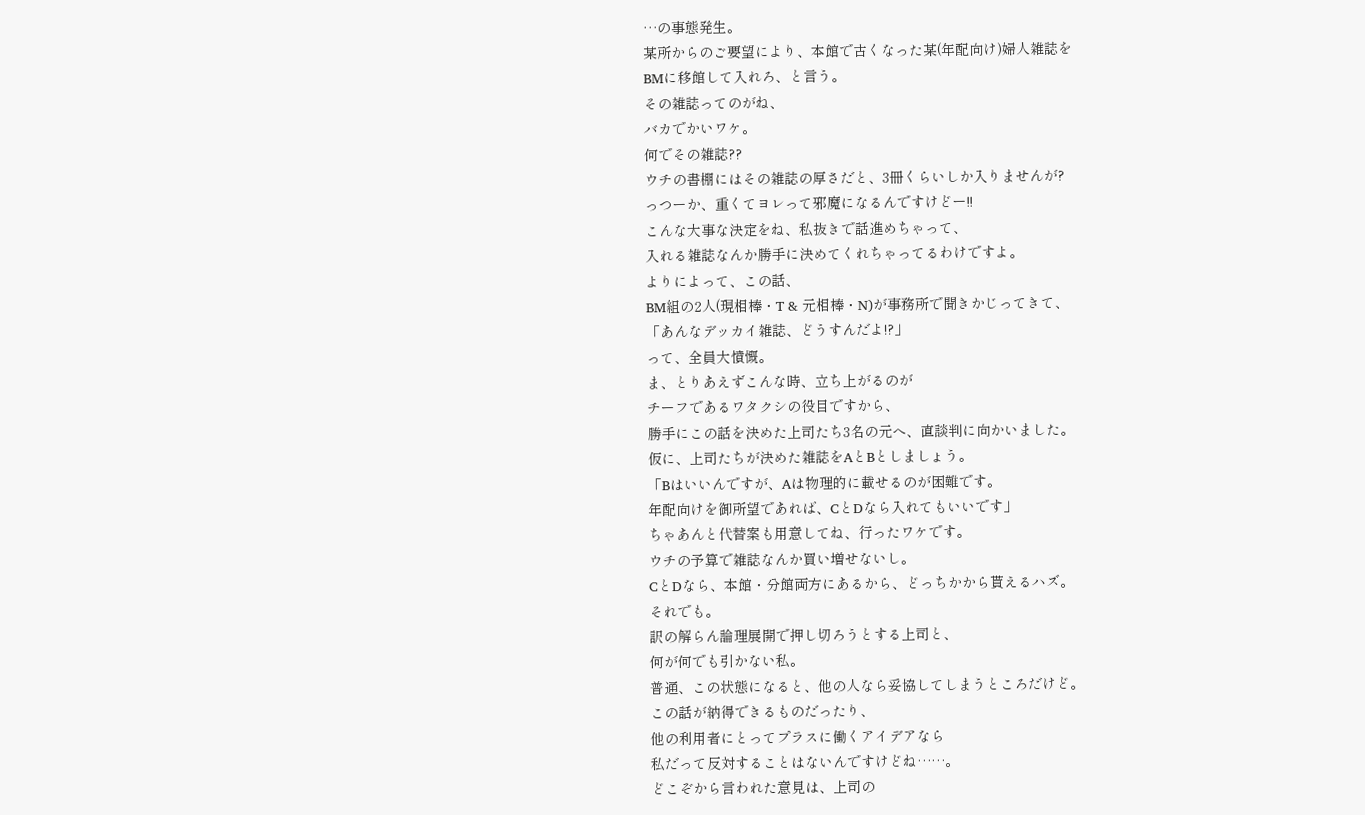…の事態発生。
某所からのご要望により、本館で古くなった某(年配向け)婦人雑誌を
BMに移館して入れろ、と言う。
その雑誌ってのがね、
バカでかいワケ。
何でその雑誌??
ウチの書棚にはその雑誌の厚さだと、3冊くらいしか入りませんが?
っつーか、重くてヨレって邪魔になるんですけどー!!
こんな大事な決定をね、私抜きで話進めちゃって、
入れる雑誌なんか勝手に決めてくれちゃってるわけですよ。
よりによって、この話、
BM組の2人(現相棒・T & 元相棒・N)が事務所で聞きかじってきて、
「あんなデッカイ雑誌、どうすんだよ!?」
って、全員大憤慨。
ま、とりあえずこんな時、立ち上がるのが
チーフであるワタクシの役目ですから、
勝手にこの話を決めた上司たち3名の元へ、直談判に向かいました。
仮に、上司たちが決めた雑誌をAとBとしましょう。
「Bはいいんですが、Aは物理的に載せるのが困難です。
年配向けを御所望であれば、CとDなら入れてもいいです」
ちゃあんと代替案も用意してね、行ったワケです。
ウチの予算で雑誌なんか買い増せないし。
CとDなら、本館・分館両方にあるから、どっちかから貰えるハズ。
それでも。
訳の解らん論理展開で押し切ろうとする上司と、
何が何でも引かない私。
普通、この状態になると、他の人なら妥協してしまうところだけど。
この話が納得できるものだったり、
他の利用者にとってプラスに働くアイデアなら
私だって反対することはないんですけどね……。
どこぞから言われた意見は、上司の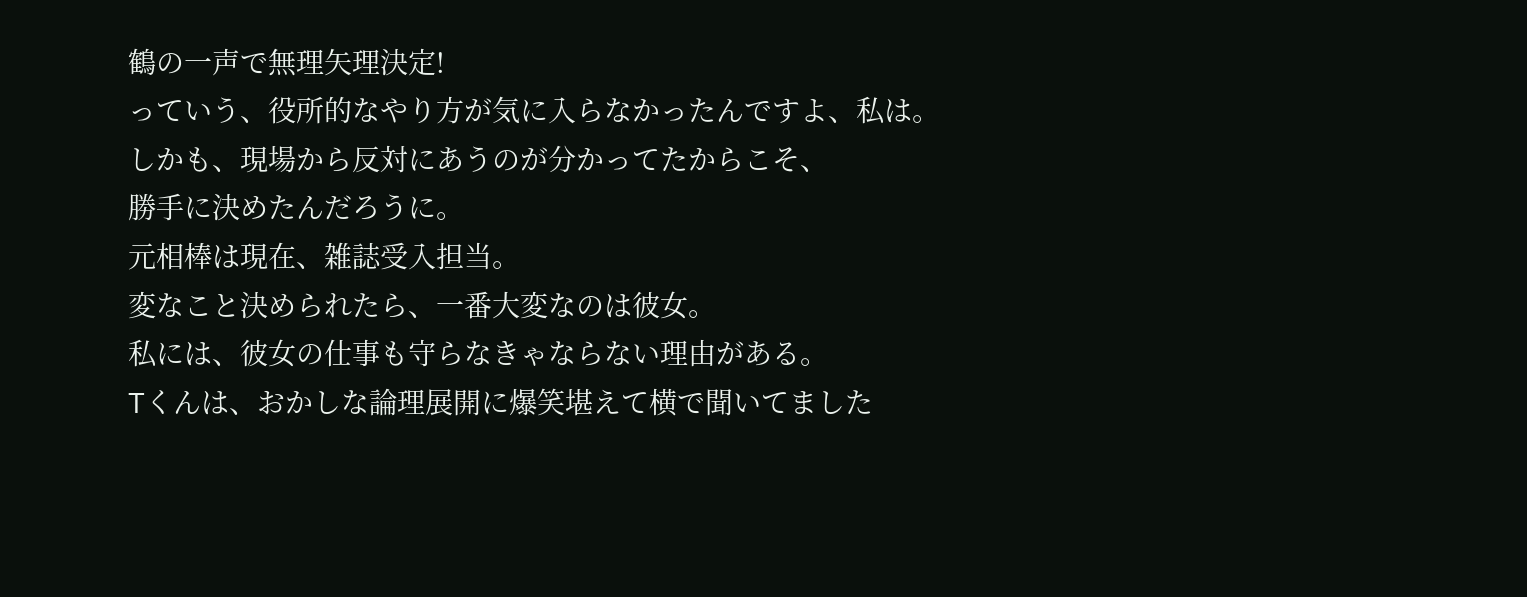鶴の一声で無理矢理決定!
っていう、役所的なやり方が気に入らなかったんですよ、私は。
しかも、現場から反対にあうのが分かってたからこそ、
勝手に決めたんだろうに。
元相棒は現在、雑誌受入担当。
変なこと決められたら、一番大変なのは彼女。
私には、彼女の仕事も守らなきゃならない理由がある。
Tくんは、おかしな論理展開に爆笑堪えて横で聞いてました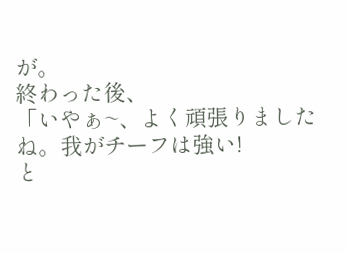が。
終わった後、
「いやぁ~、よく頑張りましたね。我がチーフは強い!
と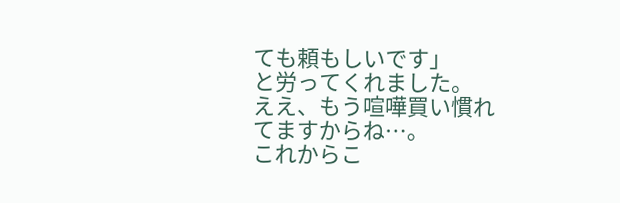ても頼もしいです」
と労ってくれました。
ええ、もう喧嘩買い慣れてますからね…。
これからこ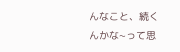んなこと、続くんかな~って思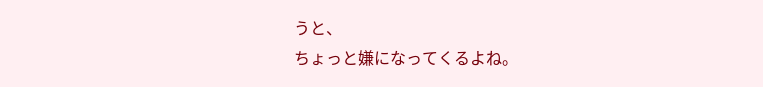うと、
ちょっと嫌になってくるよね。